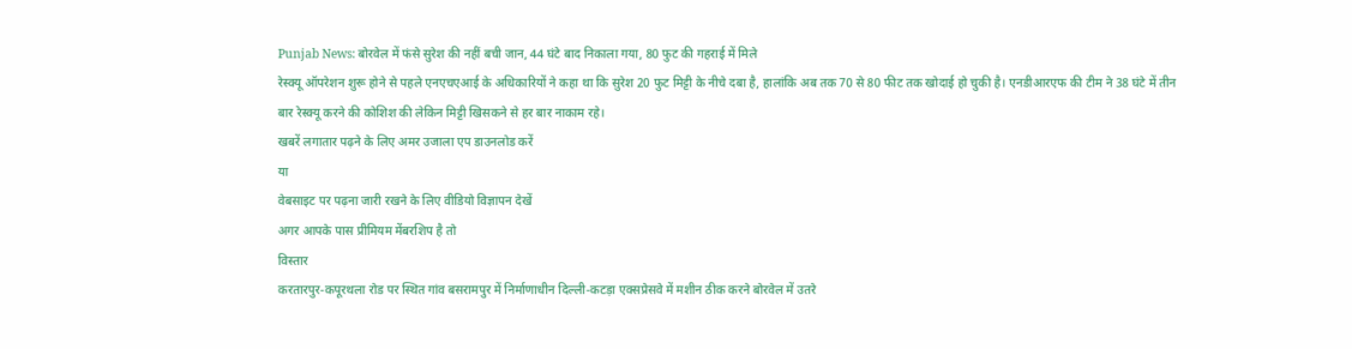Punjab News: बोरवेल में फंसे सुरेश की नहीं बची जान, 44 घंटे बाद निकाला गया, 80 फुट की गहराई में मिले
रेस्क्यू ऑपरेशन शुरू होने से पहले एनएचएआई के अधिकारियों ने कहा था कि सुरेश 20 फुट मिट्टी के नीचे दबा है, हालांकि अब तक 70 से 80 फीट तक खोदाई हो चुकी है। एनडीआरएफ की टीम ने 38 घंटे में तीन बार रेस्क्यू करने की कोशिश की लेकिन मिट्टी खिसकने से हर बार नाकाम रहे।
खबरें लगातार पढ़ने के लिए अमर उजाला एप डाउनलोड करें
या
वेबसाइट पर पढ़ना जारी रखने के लिए वीडियो विज्ञापन देखें
अगर आपके पास प्रीमियम मेंबरशिप है तो
विस्तार
करतारपुर-कपूरथला रोड पर स्थित गांव बसरामपुर में निर्माणाधीन दिल्ली-कटड़ा एक्सप्रेसवे में मशीन ठीक करने बोरवेल में उतरे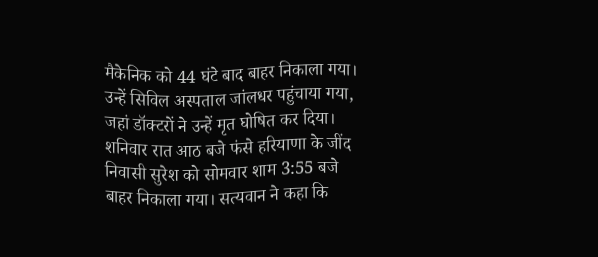मैकेनिक को 44 घंटे बाद बाहर निकाला गया। उन्हें सिविल अस्पताल जांलधर पहुंचाया गया, जहां डॉक्टरों ने उन्हें मृत घोषित कर दिया। शनिवार रात आठ बजे फंसे हरियाणा के जींद निवासी सुरेश को सोमवार शाम 3:55 बजे बाहर निकाला गया। सत्यवान ने कहा कि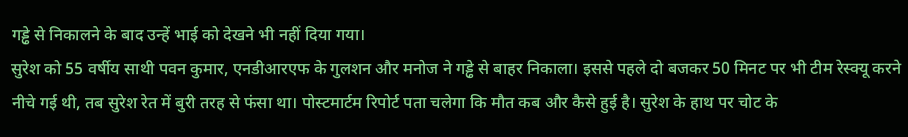गड्ढे से निकालने के बाद उन्हें भाई को देखने भी नहीं दिया गया।
सुरेश को 55 वर्षीय साथी पवन कुमार, एनडीआरएफ के गुलशन और मनोज ने गड्ढे से बाहर निकाला। इससे पहले दो बजकर 50 मिनट पर भी टीम रेस्क्यू करने नीचे गई थी, तब सुरेश रेत में बुरी तरह से फंसा था। पोस्टमार्टम रिपोर्ट पता चलेगा कि मौत कब और कैसे हुई है। सुरेश के हाथ पर चोट के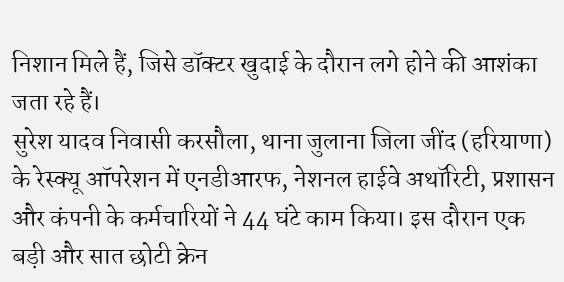निशान मिले हैं, जिसे डॉक्टर खुदाई के दौरान लगे होने की आशंका जता रहे हैं।
सुरेश यादव निवासी करसौला, थाना जुलाना जिला जींद (हरियाणा) के रेस्क्यू ऑपरेशन में एनडीआरफ, नेशनल हाईवे अथॉरिटी, प्रशासन और कंपनी के कर्मचारियों ने 44 घंटे काम किया। इस दौरान एक बड़ी और सात छोटी क्रेन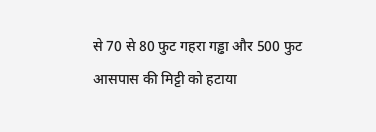से 70 से 80 फुट गहरा गड्ढा और 500 फुट आसपास की मिट्टी को हटाया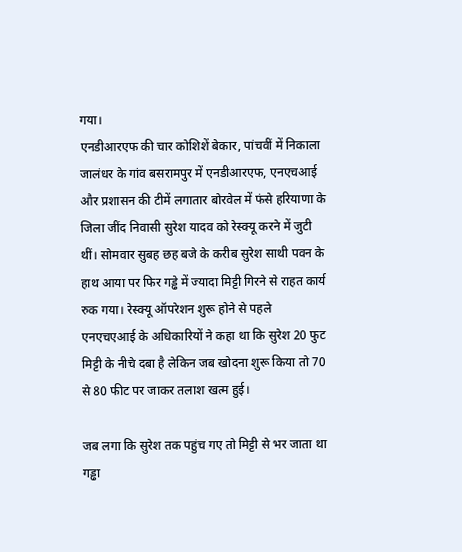गया।
एनडीआरएफ की चार कोशिशें बेकार, पांचवीं में निकाला
जालंधर के गांव बसरामपुर में एनडीआरएफ, एनएचआई और प्रशासन की टीमें लगातार बोरवेल में फंसे हरियाणा के जिला जींद निवासी सुरेश यादव को रेस्क्यू करने में जुटी थीं। सोमवार सुबह छह बजे के करीब सुरेश साथी पवन के हाथ आया पर फिर गड्ढे में ज्यादा मिट्टी गिरने से राहत कार्य रुक गया। रेस्क्यू ऑपरेशन शुरू होने से पहले एनएचएआई के अधिकारियों ने कहा था कि सुरेश 20 फुट मिट्टी के नीचे दबा है लेकिन जब खोदना शुरू किया तो 70 से 80 फीट पर जाकर तलाश खत्म हुई।

जब लगा कि सुरेश तक पहुंच गए तो मिट्टी से भर जाता था गड्ढा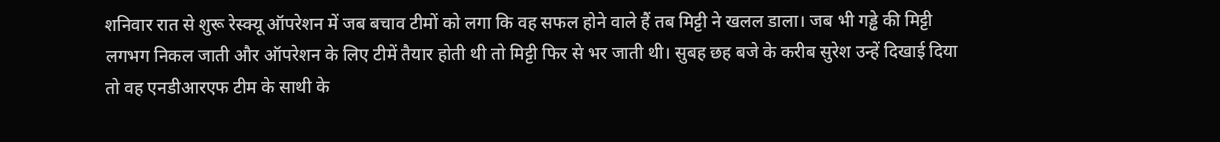शनिवार रात से शुरू रेस्क्यू ऑपरेशन में जब बचाव टीमों को लगा कि वह सफल होने वाले हैं तब मिट्टी ने खलल डाला। जब भी गड्ढे की मिट्टी लगभग निकल जाती और ऑपरेशन के लिए टीमें तैयार होती थी तो मिट्टी फिर से भर जाती थी। सुबह छह बजे के करीब सुरेश उन्हें दिखाई दिया तो वह एनडीआरएफ टीम के साथी के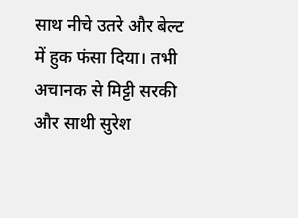साथ नीचे उतरे और बेल्ट में हुक फंसा दिया। तभी अचानक से मिट्टी सरकी और साथी सुरेश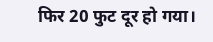फिर 20 फुट दूर हो गया।